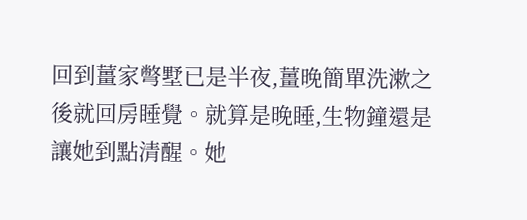回到薑家彆墅已是半夜,薑晚簡單洗漱之後就回房睡覺。就算是晚睡,生物鐘還是讓她到點清醒。她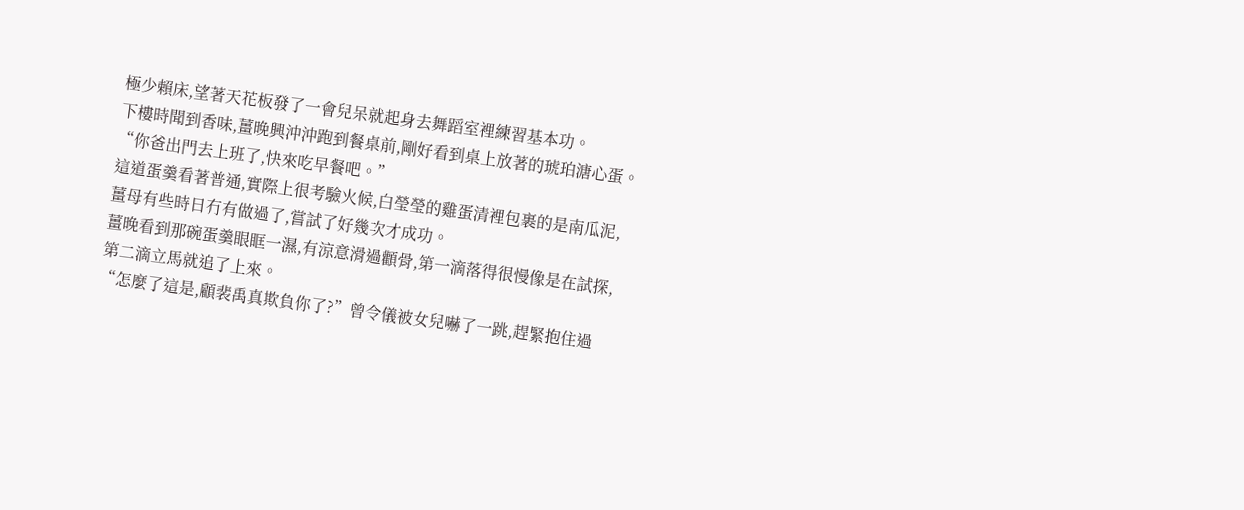極少賴床,望著天花板發了一會兒呆就起身去舞蹈室裡練習基本功。
下樓時聞到香味,薑晚興沖沖跑到餐桌前,剛好看到桌上放著的琥珀溏心蛋。
“你爸出門去上班了,快來吃早餐吧。”
這道蛋羹看著普通,實際上很考驗火候,白瑩瑩的雞蛋清裡包裹的是南瓜泥,薑母有些時日冇有做過了,嘗試了好幾次才成功。
薑晚看到那碗蛋羹眼眶一濕,有涼意滑過顴骨,第一滴落得很慢像是在試探,第二滴立馬就追了上來。
“怎麼了這是,顧裴禹真欺負你了?”曾令儀被女兒嚇了一跳,趕緊抱住過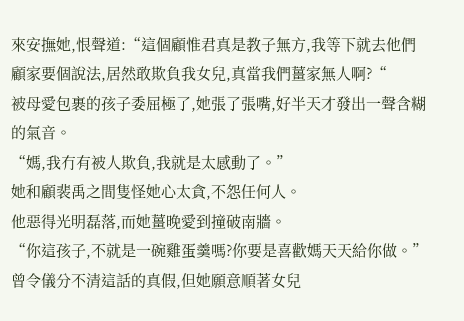來安撫她,恨聲道:“這個顧惟君真是教子無方,我等下就去他們顧家要個說法,居然敢欺負我女兒,真當我們薑家無人啊?“
被母愛包裹的孩子委屈極了,她張了張嘴,好半天才發出一聲含糊的氣音。
“媽,我冇有被人欺負,我就是太感動了。”
她和顧裴禹之間隻怪她心太貪,不怨任何人。
他惡得光明磊落,而她薑晚愛到撞破南牆。
“你這孩子,不就是一碗雞蛋羹嗎?你要是喜歡媽天天給你做。”曾令儀分不清這話的真假,但她願意順著女兒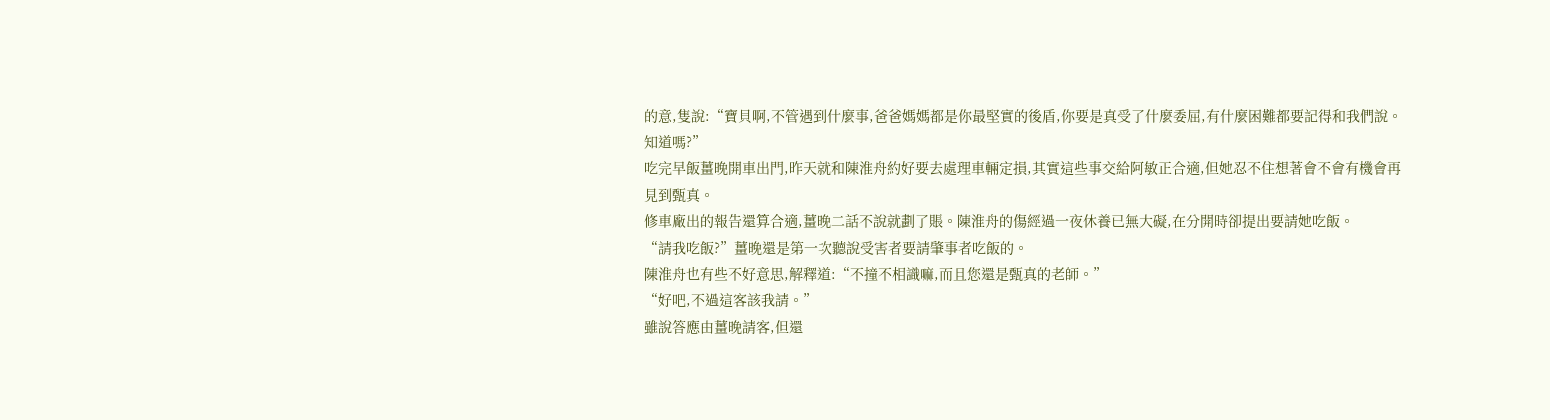的意,隻說:“寶貝啊,不管遇到什麼事,爸爸媽媽都是你最堅實的後盾,你要是真受了什麼委屈,有什麼困難都要記得和我們說。知道嗎?”
吃完早飯薑晚開車出門,昨天就和陳淮舟約好要去處理車輛定損,其實這些事交給阿敏正合適,但她忍不住想著會不會有機會再見到甄真。
修車廠出的報告還算合適,薑晚二話不說就劃了賬。陳淮舟的傷經過一夜休養已無大礙,在分開時卻提出要請她吃飯。
“請我吃飯?”薑晚還是第一次聽說受害者要請肇事者吃飯的。
陳淮舟也有些不好意思,解釋道:“不撞不相識嘛,而且您還是甄真的老師。”
“好吧,不過這客該我請。”
雖說答應由薑晚請客,但還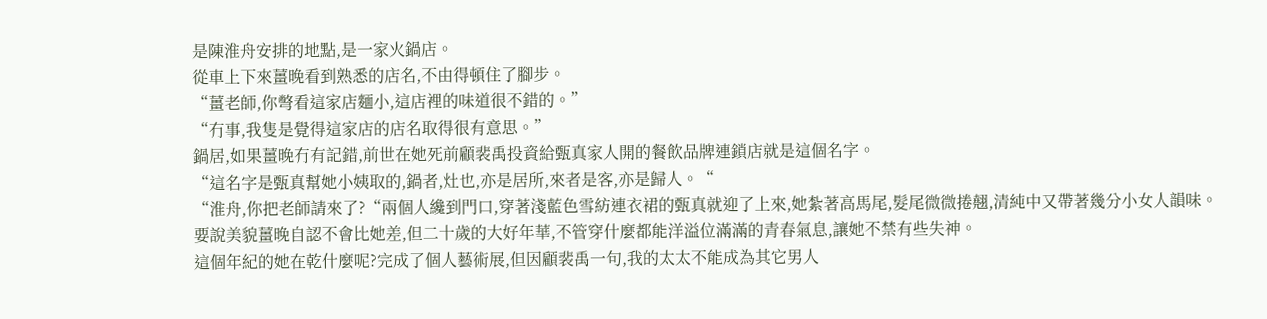是陳淮舟安排的地點,是一家火鍋店。
從車上下來薑晚看到熟悉的店名,不由得頓住了腳步。
“薑老師,你彆看這家店麵小,這店裡的味道很不錯的。”
“冇事,我隻是覺得這家店的店名取得很有意思。”
鍋居,如果薑晚冇有記錯,前世在她死前顧裴禹投資給甄真家人開的餐飲品牌連鎖店就是這個名字。
“這名字是甄真幫她小姨取的,鍋者,灶也,亦是居所,來者是客,亦是歸人。“
“淮舟,你把老師請來了?“兩個人纔到門口,穿著淺藍色雪紡連衣裙的甄真就迎了上來,她紮著高馬尾,髮尾微微捲翹,清純中又帶著幾分小女人韻味。
要說美貌薑晚自認不會比她差,但二十歲的大好年華,不管穿什麼都能洋溢位滿滿的青春氣息,讓她不禁有些失神。
這個年紀的她在乾什麼呢?完成了個人藝術展,但因顧裴禹一句,我的太太不能成為其它男人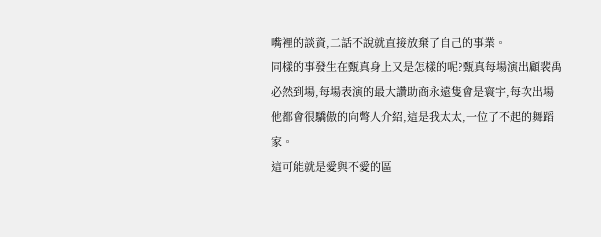嘴裡的談資,二話不說就直接放棄了自己的事業。
同樣的事發生在甄真身上又是怎樣的呢?甄真每場演出顧裴禹必然到場,每場表演的最大讚助商永遠隻會是寰宇,每次出場他都會很驕傲的向彆人介紹,這是我太太,一位了不起的舞蹈家。
這可能就是愛與不愛的區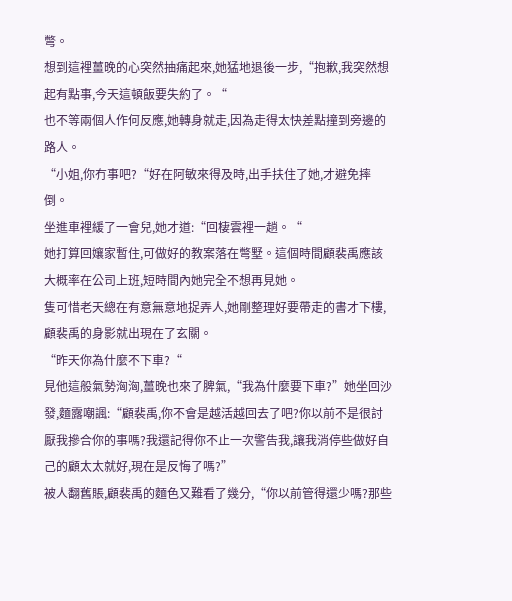彆。
想到這裡薑晚的心突然抽痛起來,她猛地退後一步,“抱歉,我突然想起有點事,今天這頓飯要失約了。“
也不等兩個人作何反應,她轉身就走,因為走得太快差點撞到旁邊的路人。
“小姐,你冇事吧?“好在阿敏來得及時,出手扶住了她,才避免摔倒。
坐進車裡緩了一會兒,她才道:“回棲雲裡一趟。“
她打算回孃家暫住,可做好的教案落在彆墅。這個時間顧裴禹應該大概率在公司上班,短時間內她完全不想再見她。
隻可惜老天總在有意無意地捉弄人,她剛整理好要帶走的書才下樓,顧裴禹的身影就出現在了玄關。
“昨天你為什麼不下車?“
見他這般氣勢洶洶,薑晚也來了脾氣,“我為什麼要下車?”她坐回沙發,麵露嘲諷:“顧裴禹,你不會是越活越回去了吧?你以前不是很討厭我摻合你的事嗎?我還記得你不止一次警告我,讓我消停些做好自己的顧太太就好,現在是反悔了嗎?”
被人翻舊賬,顧裴禹的麵色又難看了幾分,“你以前管得還少嗎?那些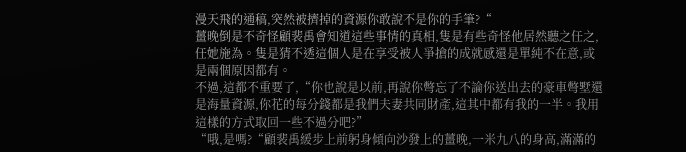漫天飛的通稿,突然被擠掉的資源你敢說不是你的手筆?“
薑晚倒是不奇怪顧裴禹會知道這些事情的真相,隻是有些奇怪他居然聽之任之,任她施為。隻是猜不透這個人是在享受被人爭搶的成就感還是單純不在意,或是兩個原因都有。
不過,這都不重要了,“你也說是以前,再說你彆忘了不論你送出去的豪車彆墅還是海量資源,你花的每分錢都是我們夫妻共同財產,這其中都有我的一半。我用這樣的方式取回一些不過分吧?”
“哦,是嗎?“顧裴禹緩步上前躬身傾向沙發上的薑晚,一米九八的身高,滿滿的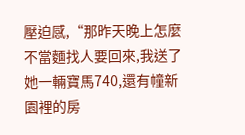壓迫感,“那昨天晚上怎麼不當麵找人要回來,我送了她一輛寶馬740,還有幢新園裡的房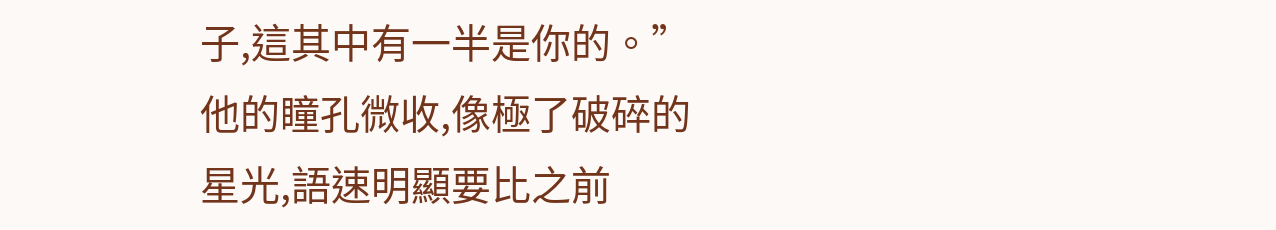子,這其中有一半是你的。”
他的瞳孔微收,像極了破碎的星光,語速明顯要比之前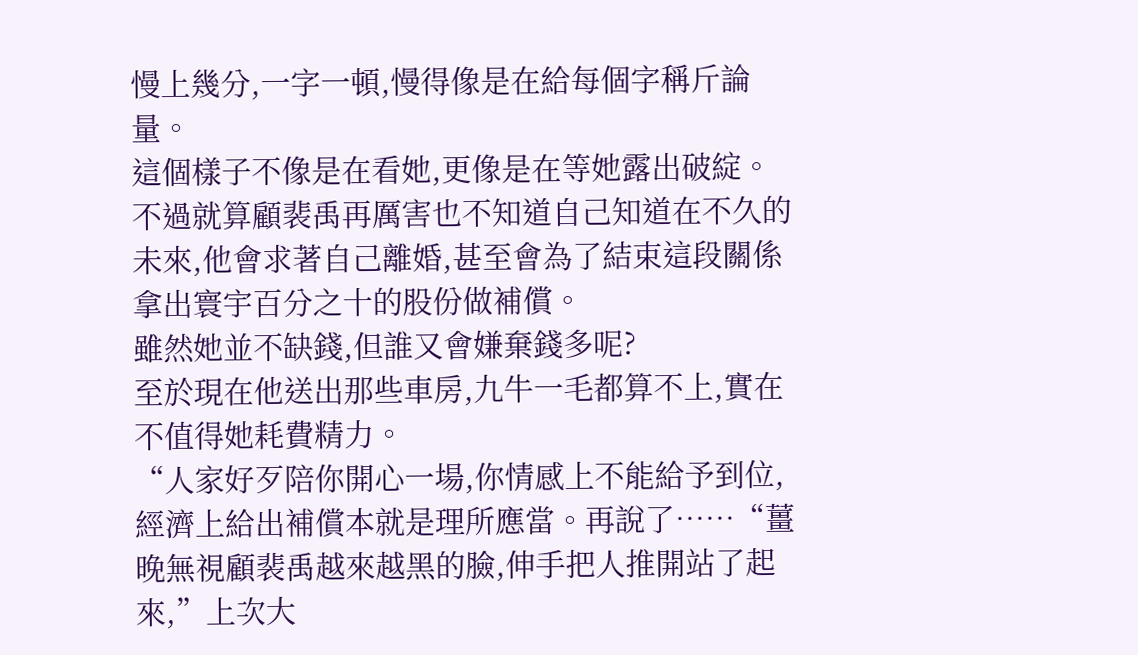慢上幾分,一字一頓,慢得像是在給每個字稱斤論量。
這個樣子不像是在看她,更像是在等她露出破綻。
不過就算顧裴禹再厲害也不知道自己知道在不久的未來,他會求著自己離婚,甚至會為了結束這段關係拿出寰宇百分之十的股份做補償。
雖然她並不缺錢,但誰又會嫌棄錢多呢?
至於現在他送出那些車房,九牛一毛都算不上,實在不值得她耗費精力。
“人家好歹陪你開心一場,你情感上不能給予到位,經濟上給出補償本就是理所應當。再說了……“薑晚無視顧裴禹越來越黑的臉,伸手把人推開站了起來,”上次大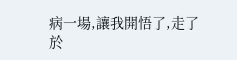病一場,讓我開悟了,走了於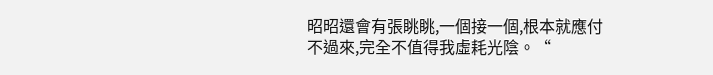昭昭還會有張眺眺,一個接一個,根本就應付不過來,完全不值得我虛耗光陰。“